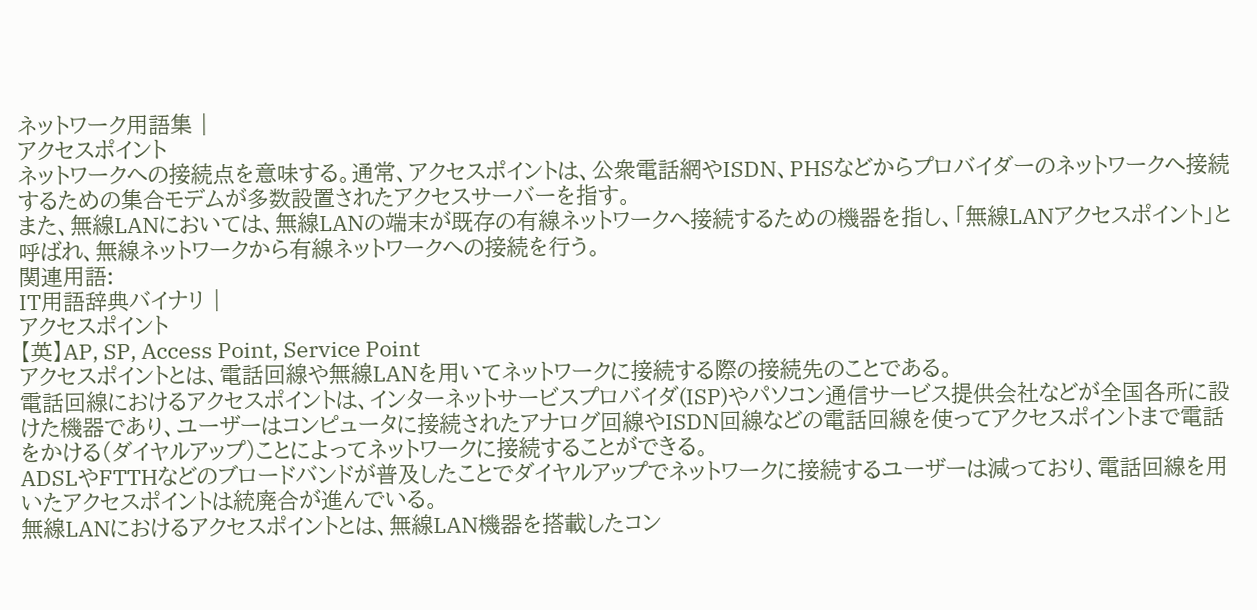ネットワーク用語集 |
アクセスポイント
ネットワークへの接続点を意味する。通常、アクセスポイントは、公衆電話網やISDN、PHSなどからプロバイダーのネットワークへ接続するための集合モデムが多数設置されたアクセスサーバーを指す。
また、無線LANにおいては、無線LANの端末が既存の有線ネットワークへ接続するための機器を指し、「無線LANアクセスポイント」と呼ばれ、無線ネットワークから有線ネットワークへの接続を行う。
関連用語:
IT用語辞典バイナリ |
アクセスポイント
【英】AP, SP, Access Point, Service Point
アクセスポイントとは、電話回線や無線LANを用いてネットワークに接続する際の接続先のことである。
電話回線におけるアクセスポイントは、インターネットサービスプロバイダ(ISP)やパソコン通信サービス提供会社などが全国各所に設けた機器であり、ユーザーはコンピュータに接続されたアナログ回線やISDN回線などの電話回線を使ってアクセスポイントまで電話をかける(ダイヤルアップ)ことによってネットワークに接続することができる。
ADSLやFTTHなどのブロードバンドが普及したことでダイヤルアップでネットワークに接続するユーザーは減っており、電話回線を用いたアクセスポイントは統廃合が進んでいる。
無線LANにおけるアクセスポイントとは、無線LAN機器を搭載したコン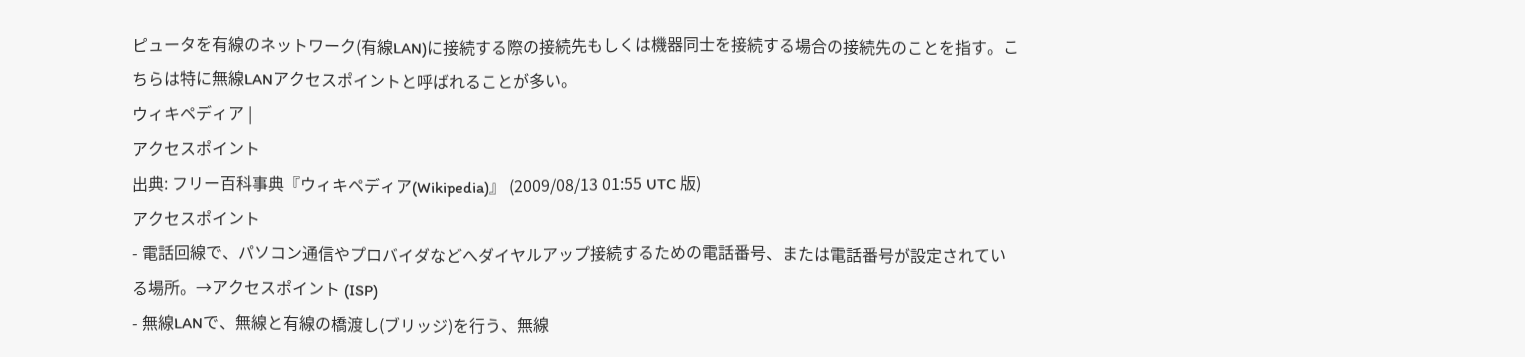ピュータを有線のネットワーク(有線LAN)に接続する際の接続先もしくは機器同士を接続する場合の接続先のことを指す。こちらは特に無線LANアクセスポイントと呼ばれることが多い。
ウィキペディア |
アクセスポイント
出典: フリー百科事典『ウィキペディア(Wikipedia)』 (2009/08/13 01:55 UTC 版)
アクセスポイント
- 電話回線で、パソコン通信やプロバイダなどへダイヤルアップ接続するための電話番号、または電話番号が設定されている場所。→アクセスポイント (ISP)
- 無線LANで、無線と有線の橋渡し(ブリッジ)を行う、無線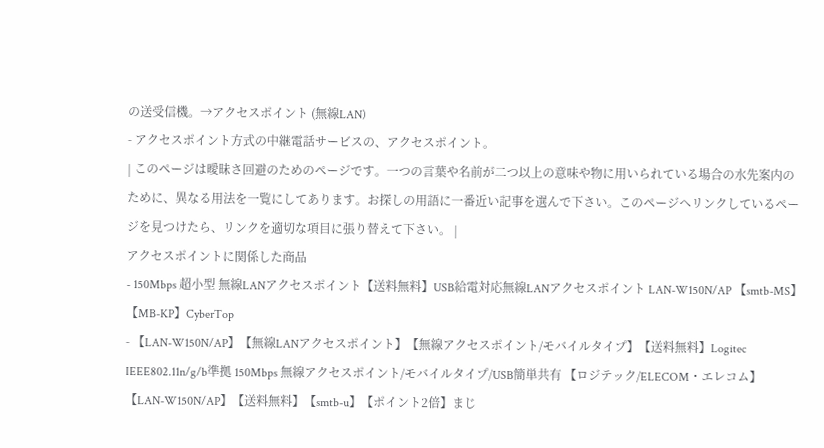の送受信機。→アクセスポイント (無線LAN)
- アクセスポイント方式の中継電話サービスの、アクセスポイント。
| このページは曖昧さ回避のためのページです。一つの言葉や名前が二つ以上の意味や物に用いられている場合の水先案内のために、異なる用法を一覧にしてあります。お探しの用語に一番近い記事を選んで下さい。このページへリンクしているページを見つけたら、リンクを適切な項目に張り替えて下さい。 |
アクセスポイントに関係した商品
- 150Mbps 超小型 無線LANアクセスポイント【送料無料】USB給電対応無線LANアクセスポイント LAN-W150N/AP 【smtb-MS】【MB-KP】CyberTop
- 【LAN-W150N/AP】【無線LANアクセスポイント】【無線アクセスポイント/モバイルタイプ】【送料無料】Logitec IEEE802.11n/g/b準拠 150Mbps 無線アクセスポイント/モバイルタイプ/USB簡単共有 【ロジテック/ELECOM・エレコム】 【LAN-W150N/AP】【送料無料】【smtb-u】【ポイント2倍】まじ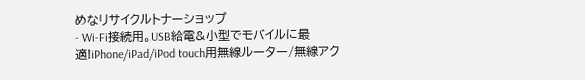めなリサイクルトナーショップ
- Wi-Fi接続用。USB給電&小型でモバイルに最適!iPhone/iPad/iPod touch用無線ルーター/無線アク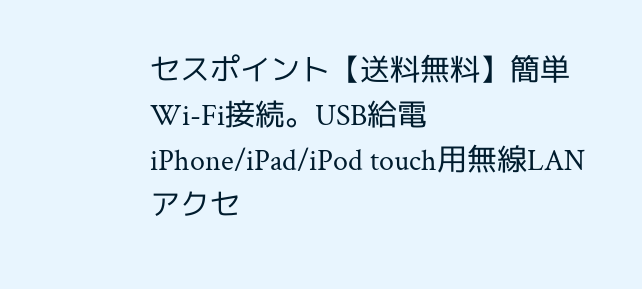セスポイント【送料無料】簡単Wi-Fi接続。USB給電iPhone/iPad/iPod touch用無線LANアクセ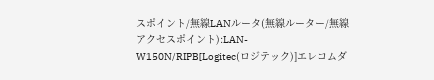スポイント/無線LANルータ(無線ルーター/無線アクセスポイント):LAN-W150N/RIPB[Logitec(ロジテック)]エレコムダ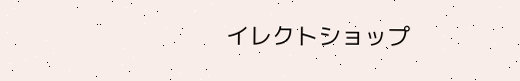イレクトショップ